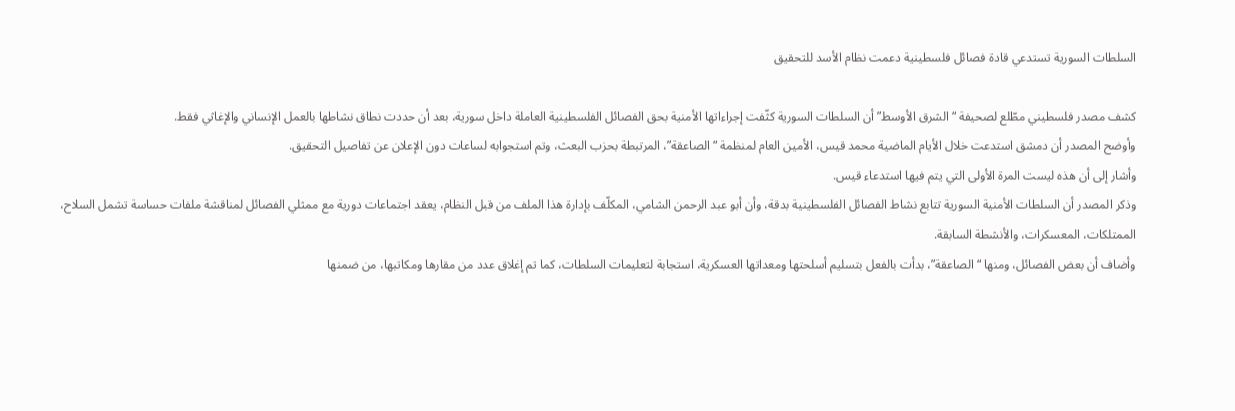السلطات السورية تستدعي قادة فصائل فلسطينية دعمت نظام الأسد للتحقيق

كشف مصدر فلسطيني مطّلع لصحيفة “الشرق الأوسط” أن السلطات السورية كثّفت إجراءاتها الأمنية بحق الفصائل الفلسطينية العاملة داخل سورية، بعد أن حددت نطاق نشاطها بالعمل الإنساني والإغاثي فقط.
وأوضح المصدر أن دمشق استدعت خلال الأيام الماضية محمد قيس، الأمين العام لمنظمة “الصاعقة”، المرتبطة بحزب البعث، وتم استجوابه لساعات دون الإعلان عن تفاصيل التحقيق.
وأشار إلى أن هذه ليست المرة الأولى التي يتم فيها استدعاء قيس.
وذكر المصدر أن السلطات الأمنية السورية تتابع نشاط الفصائل الفلسطينية بدقة، وأن أبو عبد الرحمن الشامي، المكلّف بإدارة هذا الملف من قبل النظام، يعقد اجتماعات دورية مع ممثلي الفصائل لمناقشة ملفات حساسة تشمل السلاح، الممتلكات، المعسكرات، والأنشطة السابقة.
وأضاف أن بعض الفصائل، ومنها “الصاعقة”، بدأت بالفعل بتسليم أسلحتها ومعداتها العسكرية، استجابة لتعليمات السلطات، كما تم إغلاق عدد من مقارها ومكاتبها، من ضمنها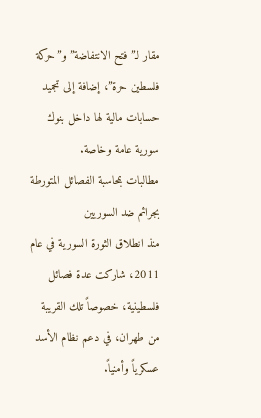مقار لـ”فتح الانتفاضة” و”حركة فلسطين حرة”، إضافة إلى تجميد حسابات مالية لها داخل بنوك سورية عامة وخاصة.
مطالبات بمحاسبة الفصائل المتورطة بجرائم ضد السوريين
منذ انطلاق الثورة السورية في عام 2011، شاركت عدة فصائل فلسطينية، خصوصاً تلك القريبة من طهران، في دعم نظام الأسد عسكرياً وأمنياً.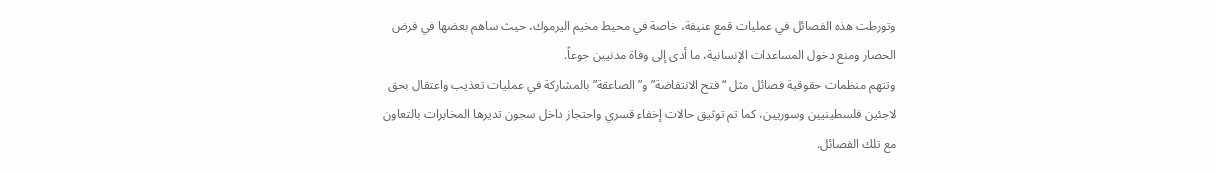وتورطت هذه الفصائل في عمليات قمع عنيفة، خاصة في محيط مخيم اليرموك، حيث ساهم بعضها في فرض الحصار ومنع دخول المساعدات الإنسانية، ما أدى إلى وفاة مدنيين جوعاً.
وتتهم منظمات حقوقية فصائل مثل “فتح الانتفاضة” و”الصاعقة” بالمشاركة في عمليات تعذيب واعتقال بحق لاجئين فلسطينيين وسوريين، كما تم توثيق حالات إخفاء قسري واحتجاز داخل سجون تديرها المخابرات بالتعاون مع تلك الفصائل.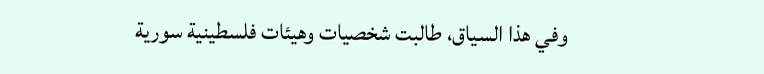وفي هذا السياق، طالبت شخصيات وهيئات فلسطينية سورية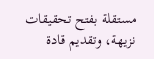مستقلة بفتح تحقيقات نزيهة، وتقديم قادة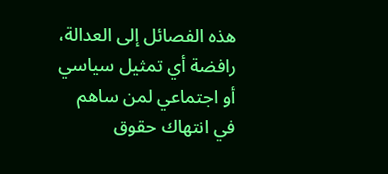هذه الفصائل إلى العدالة، رافضة أي تمثيل سياسي أو اجتماعي لمن ساهم في انتهاك حقوق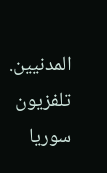المدنيين.
تلفزيون سوريا